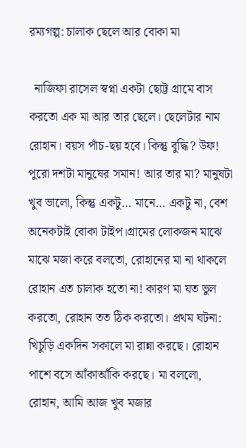রম্যগল্প: চালাক ছেলে আর বোকা মা

  নাজিফা রাসেল স্বপ্না একটা ছোট্ট গ্রামে বাস করতো এক মা আর তার ছেলে। ছেলেটার নাম রোহান। বয়স পাঁচ-ছয় হবে। কিন্তু বুদ্ধি? উফ! পুরো দশটা মানুষের সমান! আর তার মা? মানুষটা খুব ভালো, কিন্তু একটু… মানে… একটু না, বেশ অনেকটাই বোকা টাইপ।গ্রামের লোকজন মাঝে মাঝে মজা করে বলতো, রোহানের মা না থাকলে রোহান এত চালাক হতো না! কারণ মা যত ভুল করতো, রোহান তত ঠিক করতো। প্রথম ঘটনা: খিচুড়ি একদিন সকালে মা রান্না করছে। রোহান পাশে বসে আঁকাআঁকি করছে। মা বললো, রোহান, আমি আজ খুব মজার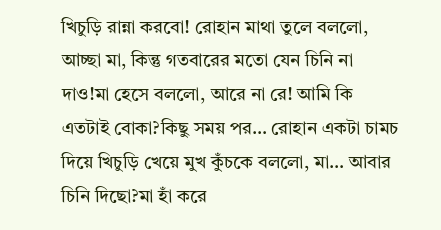খিচুড়ি রান্না করবো! রোহান মাথা তুলে বললো, আচ্ছা মা, কিন্তু গতবারের মতো যেন চিনি না দাও!মা হেসে বললো, আরে না রে! আমি কি এতটাই বোকা?কিছু সময় পর… রোহান একটা চামচ দিয়ে খিচুড়ি খেয়ে মুখ কুঁচকে বললো, মা… আবার চিনি দিছো?মা হাঁ করে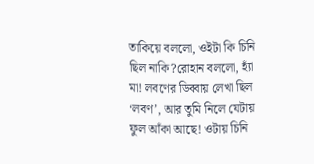তাকিয়ে বললো, ওইটা কি চিনি ছিল নাকি?রোহান বললো, হ্যাঁ মা! লবণের ডিব্বায় লেখা ছিল ‘লবণ’, আর তুমি নিলে যেটায় ফুল আঁকা আছে! ওটায় চিনি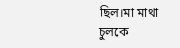ছিল।মা মাথা চুলকে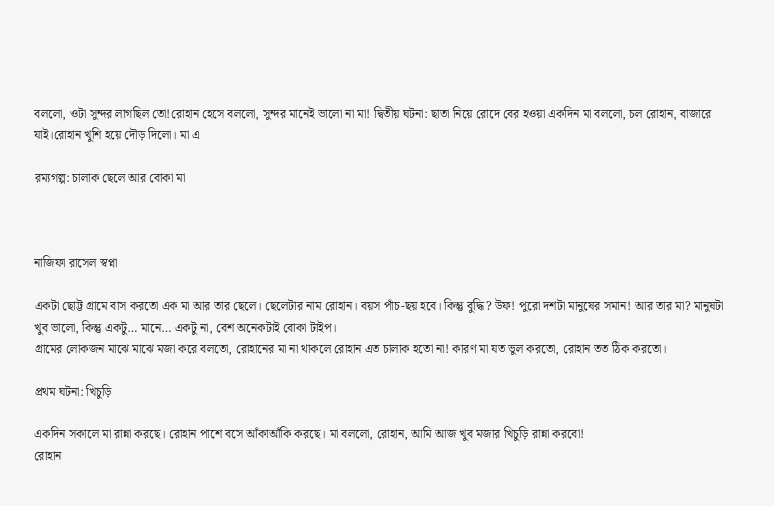বললো, ওটা সুন্দর লাগছিল তো!রোহান হেসে বললো, সুন্দর মানেই ভালো না মা! দ্বিতীয় ঘটনা: ছাতা নিয়ে রোদে বের হওয়া একদিন মা বললো, চল রোহান, বাজারে যাই।রোহান খুশি হয়ে দৌড় দিলো। মা এ

রম্যগল্প: চালাক ছেলে আর বোকা মা



নাজিফা রাসেল স্বপ্না

একটা ছোট্ট গ্রামে বাস করতো এক মা আর তার ছেলে। ছেলেটার নাম রোহান। বয়স পাঁচ-ছয় হবে। কিন্তু বুদ্ধি? উফ! পুরো দশটা মানুষের সমান! আর তার মা? মানুষটা খুব ভালো, কিন্তু একটু… মানে… একটু না, বেশ অনেকটাই বোকা টাইপ।
গ্রামের লোকজন মাঝে মাঝে মজা করে বলতো, রোহানের মা না থাকলে রোহান এত চালাক হতো না! কারণ মা যত ভুল করতো, রোহান তত ঠিক করতো।

প্রথম ঘটনা: খিচুড়ি

একদিন সকালে মা রান্না করছে। রোহান পাশে বসে আঁকাআঁকি করছে। মা বললো, রোহান, আমি আজ খুব মজার খিচুড়ি রান্না করবো!
রোহান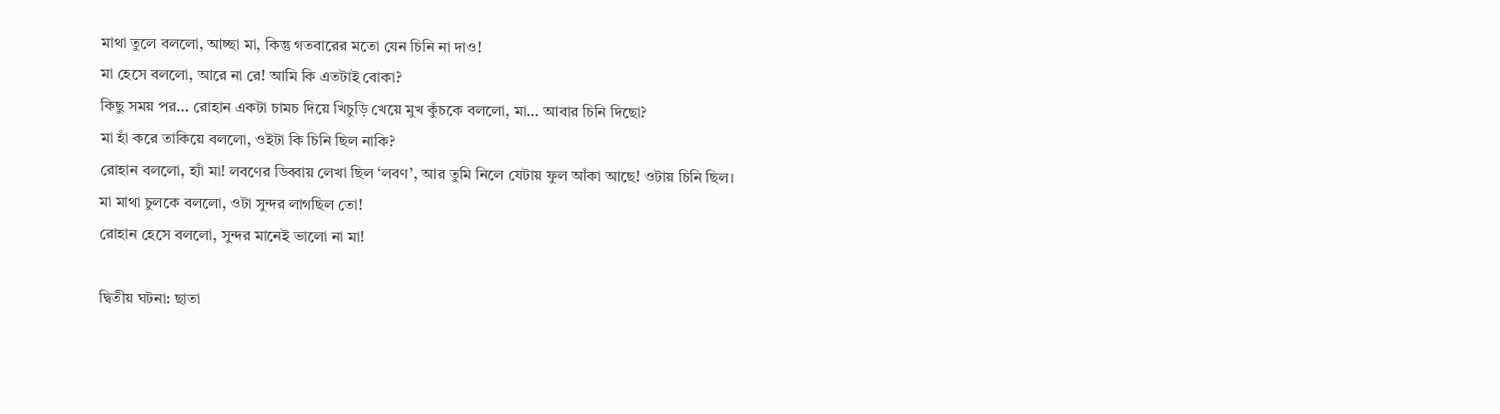মাথা তুলে বললো, আচ্ছা মা, কিন্তু গতবারের মতো যেন চিনি না দাও!
মা হেসে বললো, আরে না রে! আমি কি এতটাই বোকা?
কিছু সময় পর… রোহান একটা চামচ দিয়ে খিচুড়ি খেয়ে মুখ কুঁচকে বললো, মা… আবার চিনি দিছো?
মা হাঁ করে তাকিয়ে বললো, ওইটা কি চিনি ছিল নাকি?
রোহান বললো, হ্যাঁ মা! লবণের ডিব্বায় লেখা ছিল ‘লবণ’, আর তুমি নিলে যেটায় ফুল আঁকা আছে! ওটায় চিনি ছিল।
মা মাথা চুলকে বললো, ওটা সুন্দর লাগছিল তো!
রোহান হেসে বললো, সুন্দর মানেই ভালো না মা!

দ্বিতীয় ঘটনা: ছাতা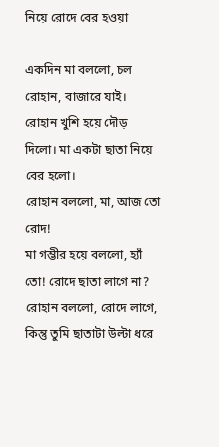নিয়ে রোদে বের হওয়া

একদিন মা বললো, চল রোহান, বাজারে যাই।
রোহান খুশি হয়ে দৌড় দিলো। মা একটা ছাতা নিয়ে বের হলো।
রোহান বললো, মা, আজ তো রোদ!
মা গম্ভীর হয়ে বললো, হ্যাঁ তো! রোদে ছাতা লাগে না?
রোহান বললো, রোদে লাগে, কিন্তু তুমি ছাতাটা উল্টা ধরে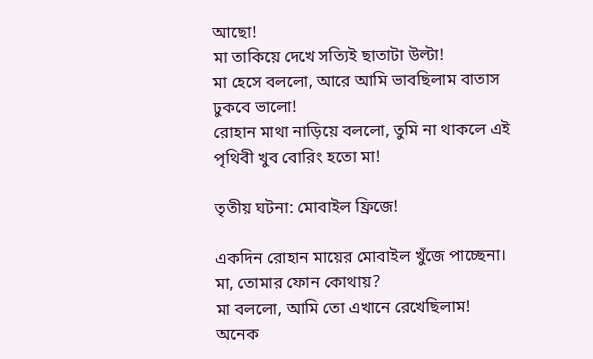আছো!
মা তাকিয়ে দেখে সত্যিই ছাতাটা উল্টা!
মা হেসে বললো, আরে আমি ভাবছিলাম বাতাস ঢুকবে ভালো!
রোহান মাথা নাড়িয়ে বললো, তুমি না থাকলে এই পৃথিবী খুব বোরিং হতো মা!

তৃতীয় ঘটনা: মোবাইল ফ্রিজে!

একদিন রোহান মায়ের মোবাইল খুঁজে পাচ্ছেনা।
মা, তোমার ফোন কোথায়?
মা বললো, আমি তো এখানে রেখেছিলাম!
অনেক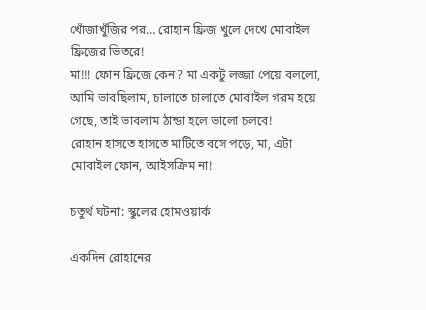খোঁজাখুঁজির পর… রোহান ফ্রিজ খুলে দেখে মোবাইল ফ্রিজের ভিতরে!
মা!!! ফোন ফ্রিজে কেন? মা একটু লজ্জা পেয়ে বললো, আমি ভাবছিলাম, চালাতে চালাতে মোবাইল গরম হয়ে গেছে, তাই ভাবলাম ঠান্ডা হলে ভালো চলবে!
রোহান হাসতে হাসতে মাটিতে বসে পড়ে, মা, এটা মোবাইল ফোন, আইসক্রিম না!

চতুর্থ ঘটনা: স্কুলের হোমওয়ার্ক

একদিন রোহানের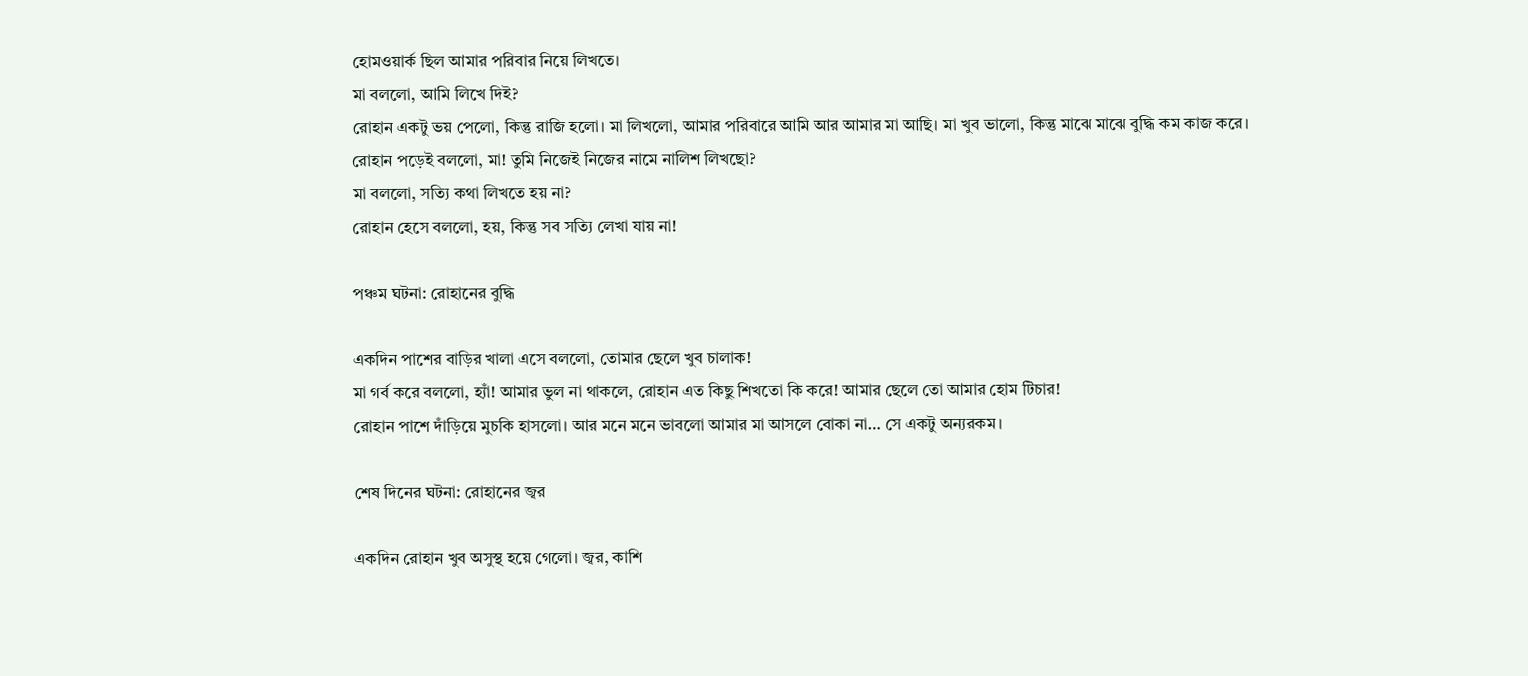হোমওয়ার্ক ছিল আমার পরিবার নিয়ে লিখতে।
মা বললো, আমি লিখে দিই?
রোহান একটু ভয় পেলো, কিন্তু রাজি হলো। মা লিখলো, আমার পরিবারে আমি আর আমার মা আছি। মা খুব ভালো, কিন্তু মাঝে মাঝে বুদ্ধি কম কাজ করে।
রোহান পড়েই বললো, মা! তুমি নিজেই নিজের নামে নালিশ লিখছো?
মা বললো, সত্যি কথা লিখতে হয় না?
রোহান হেসে বললো, হয়, কিন্তু সব সত্যি লেখা যায় না!

পঞ্চম ঘটনা: রোহানের বুদ্ধি

একদিন পাশের বাড়ির খালা এসে বললো, তোমার ছেলে খুব চালাক!
মা গর্ব করে বললো, হ্যাঁ! আমার ভুল না থাকলে, রোহান এত কিছু শিখতো কি করে! আমার ছেলে তো আমার হোম টিচার!
রোহান পাশে দাঁড়িয়ে মুচকি হাসলো। আর মনে মনে ভাবলো আমার মা আসলে বোকা না… সে একটু অন্যরকম।

শেষ দিনের ঘটনা: রোহানের জ্বর

একদিন রোহান খুব অসুস্থ হয়ে গেলো। জ্বর, কাশি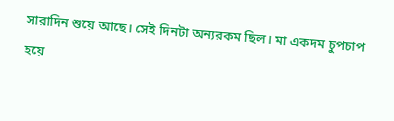সারাদিন শুয়ে আছে। সেই দিনটা অন্যরকম ছিল। মা একদম চুপচাপ হয়ে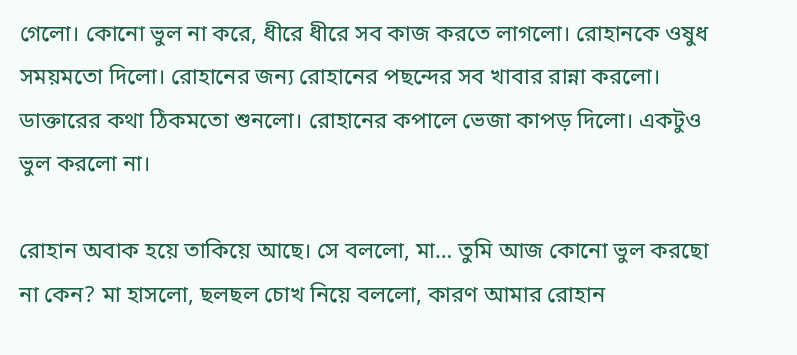গেলো। কোনো ভুল না করে, ধীরে ধীরে সব কাজ করতে লাগলো। রোহানকে ওষুধ সময়মতো দিলো। রোহানের জন্য রোহানের পছন্দের সব খাবার রান্না করলো। ডাক্তারের কথা ঠিকমতো শুনলো। রোহানের কপালে ভেজা কাপড় দিলো। একটুও ভুল করলো না।

রোহান অবাক হয়ে তাকিয়ে আছে। সে বললো, মা… তুমি আজ কোনো ভুল করছো না কেন? মা হাসলো, ছলছল চোখ নিয়ে বললো, কারণ আমার রোহান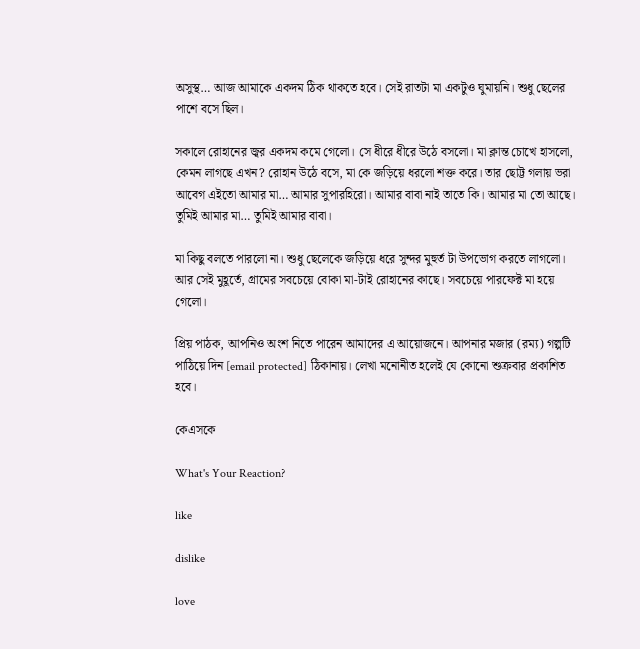অসুস্থ… আজ আমাকে একদম ঠিক থাকতে হবে। সেই রাতটা মা একটুও ঘুমায়নি। শুধু ছেলের পাশে বসে ছিল।

সকালে রোহানের জ্বর একদম কমে গেলো। সে ধীরে ধীরে উঠে বসলো। মা ক্লান্ত চোখে হাসলো, কেমন লাগছে এখন? রোহান উঠে বসে, মা কে জড়িয়ে ধরলো শক্ত করে। তার ছোট্ট গলায় ভরা আবেগ এইতো আমার মা… আমার সুপারহিরো। আমার বাবা নাই তাতে কি। আমার মা তো আছে। তুমিই আমার মা… তুমিই আমার বাবা।

মা কিছু বলতে পারলো না। শুধু ছেলেকে জড়িয়ে ধরে সুন্দর মুহুর্ত টা উপভোগ করতে লাগলো। আর সেই মুহূর্তে, গ্রামের সবচেয়ে বোকা মা-টাই রোহানের কাছে। সবচেয়ে পারফেক্ট মা হয়ে গেলো।

প্রিয় পাঠক, আপনিও অংশ নিতে পারেন আমাদের এ আয়োজনে। আপনার মজার (রম্য) গল্পটি পাঠিয়ে দিন [email protected] ঠিকানায়। লেখা মনোনীত হলেই যে কোনো শুক্রবার প্রকাশিত হবে।

কেএসকে

What's Your Reaction?

like

dislike

love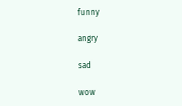funny

angry

sad

wow